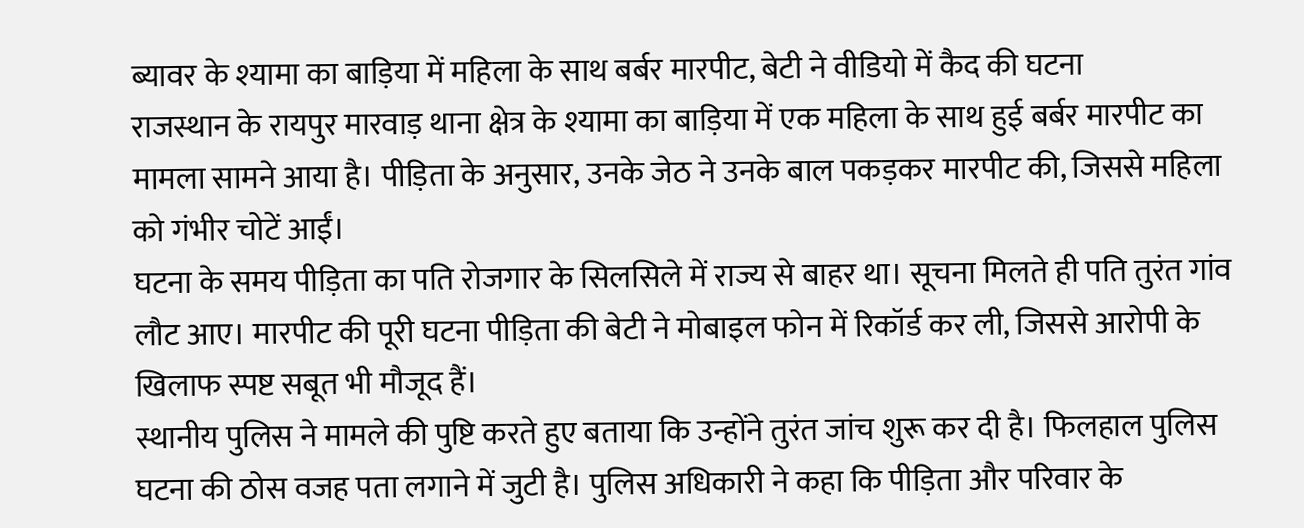ब्यावर के श्यामा का बाड़िया में महिला के साथ बर्बर मारपीट, बेटी ने वीडियो में कैद की घटना
राजस्थान के रायपुर मारवाड़ थाना क्षेत्र के श्यामा का बाड़िया में एक महिला के साथ हुई बर्बर मारपीट का मामला सामने आया है। पीड़िता के अनुसार, उनके जेठ ने उनके बाल पकड़कर मारपीट की, जिससे महिला को गंभीर चोटें आईं।
घटना के समय पीड़िता का पति रोजगार के सिलसिले में राज्य से बाहर था। सूचना मिलते ही पति तुरंत गांव लौट आए। मारपीट की पूरी घटना पीड़िता की बेटी ने मोबाइल फोन में रिकॉर्ड कर ली, जिससे आरोपी के खिलाफ स्पष्ट सबूत भी मौजूद हैं।
स्थानीय पुलिस ने मामले की पुष्टि करते हुए बताया कि उन्होंने तुरंत जांच शुरू कर दी है। फिलहाल पुलिस घटना की ठोस वजह पता लगाने में जुटी है। पुलिस अधिकारी ने कहा कि पीड़िता और परिवार के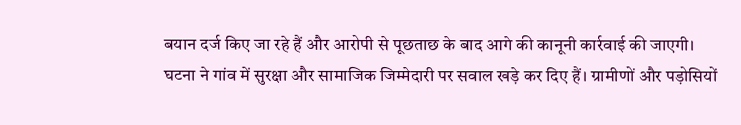बयान दर्ज किए जा रहे हैं और आरोपी से पूछताछ के बाद आगे की कानूनी कार्रवाई की जाएगी।
घटना ने गांव में सुरक्षा और सामाजिक जिम्मेदारी पर सवाल खड़े कर दिए हैं। ग्रामीणों और पड़ोसियों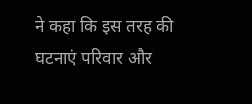ने कहा कि इस तरह की घटनाएं परिवार और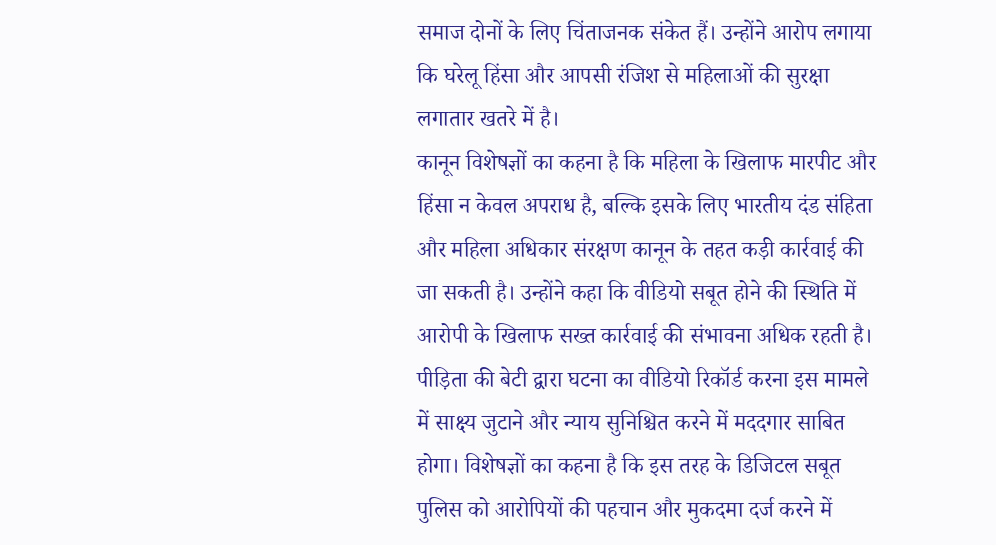समाज दोनों के लिए चिंताजनक संकेत हैं। उन्होंने आरोप लगाया कि घरेलू हिंसा और आपसी रंजिश से महिलाओं की सुरक्षा लगातार खतरे में है।
कानून विशेषज्ञों का कहना है कि महिला के खिलाफ मारपीट और हिंसा न केवल अपराध है, बल्कि इसके लिए भारतीय दंड संहिता और महिला अधिकार संरक्षण कानून के तहत कड़ी कार्रवाई की जा सकती है। उन्होंने कहा कि वीडियो सबूत होने की स्थिति में आरोपी के खिलाफ सख्त कार्रवाई की संभावना अधिक रहती है।
पीड़िता की बेटी द्वारा घटना का वीडियो रिकॉर्ड करना इस मामले में साक्ष्य जुटाने और न्याय सुनिश्चित करने में मददगार साबित होगा। विशेषज्ञों का कहना है कि इस तरह के डिजिटल सबूत पुलिस को आरोपियों की पहचान और मुकदमा दर्ज करने में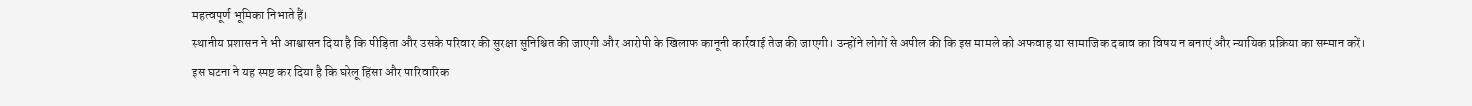महत्वपूर्ण भूमिका निभाते हैं।
स्थानीय प्रशासन ने भी आश्वासन दिया है कि पीड़िता और उसके परिवार की सुरक्षा सुनिश्चित की जाएगी और आरोपी के खिलाफ कानूनी कार्रवाई तेज की जाएगी। उन्होंने लोगों से अपील की कि इस मामले को अफवाह या सामाजिक दबाव का विषय न बनाएं और न्यायिक प्रक्रिया का सम्मान करें।
इस घटना ने यह स्पष्ट कर दिया है कि घरेलू हिंसा और पारिवारिक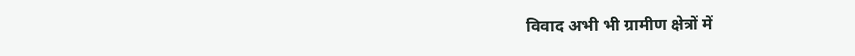विवाद अभी भी ग्रामीण क्षेत्रों में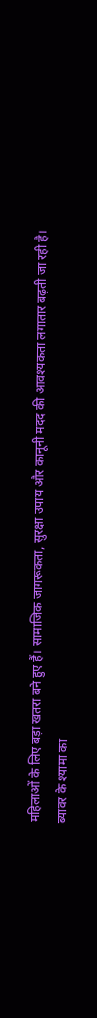महिलाओं के लिए बड़ा खतरा बने हुए हैं। सामाजिक जागरूकता, सुरक्षा उपाय और कानूनी मदद की आवश्यकता लगातार बढ़ती जा रही है।
ब्यावर के श्यामा का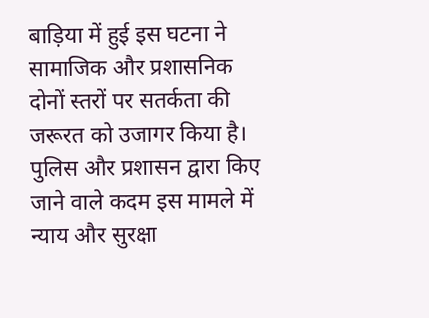बाड़िया में हुई इस घटना ने सामाजिक और प्रशासनिक दोनों स्तरों पर सतर्कता की जरूरत को उजागर किया है। पुलिस और प्रशासन द्वारा किए जाने वाले कदम इस मामले में न्याय और सुरक्षा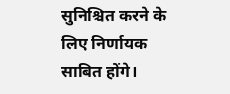सुनिश्चित करने के लिए निर्णायक साबित होंगे।